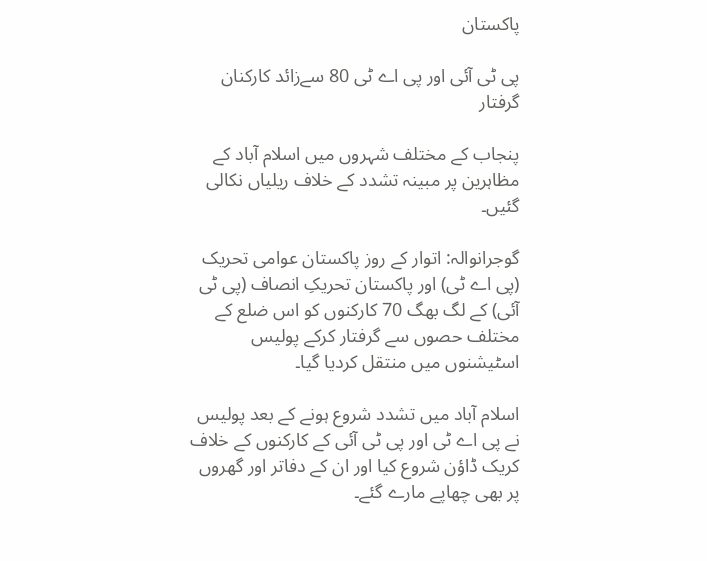پاکستان

پی ٹی آئی اور پی اے ٹی 80 سےزائد کارکنان گرفتار

پنجاب کے مختلف شہروں میں اسلام آباد کے مظاہرین پر مبینہ تشدد کے خلاف ریلیاں نکالی گئیں۔

گوجرانوالہ: اتوار کے روز پاکستان عوامی تحریک (پی اے ٹی) اور پاکستان تحریکِ انصاف (پی ٹی آئی) کے لگ بھگ 70 کارکنوں کو اس ضلع کے مختلف حصوں سے گرفتار کرکے پولیس اسٹیشنوں میں منتقل کردیا گیا۔

اسلام آباد میں تشدد شروع ہونے کے بعد پولیس نے پی اے ٹی اور پی ٹی آئی کے کارکنوں کے خلاف کریک ڈاؤن شروع کیا اور ان کے دفاتر اور گھروں پر بھی چھاپے مارے گئے۔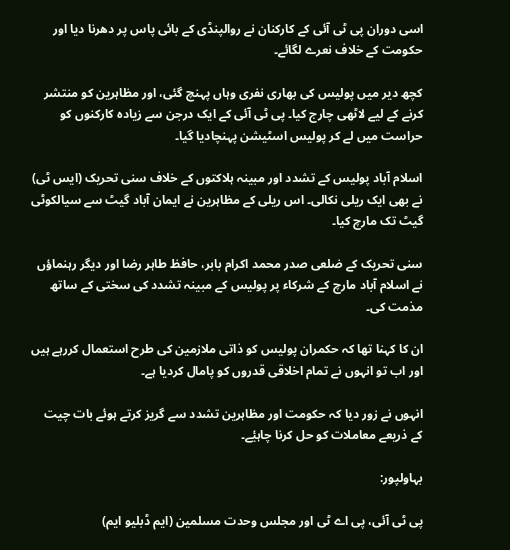اسی دوران پی ٹی آئی کے کارکنان نے روالپنڈی کے بائی پاس پر دھرنا دیا اور حکومت کے خلاف نعرے لگائے۔

کچھ دیر میں پولیس کی بھاری نفری وہاں پہنچ گئی، اور مظاہرین کو منتشر کرنے کے لیے لاٹھی چارج کیا۔ پی ٹی آئی کے ایک درجن سے زیادہ کارکنوں کو حراست میں لے کر پولیس اسٹیشن پہنچادیا گیا۔

اسلام آباد پولیس کے تشدد اور مبینہ ہلاکتوں کے خلاف سنی تحریک (ایس ٹی) نے بھی ایک ریلی نکالی۔ اس ریلی کے مظاہرین نے ایمان آباد گیٹ سے سیالکوٹی گیٹ تک مارچ کیا۔

سنی تحریک کے ضلعی صدر محمد اکرام بابر، حافظ طاہر رضا اور دیگر رہنماؤں نے اسلام آباد مارچ کے شرکاء پر پولیس کے مبینہ تشدد کی سختی کے ساتھ مذمت کی۔

ان کا کہنا تھا کہ حکمران پولیس کو ذاتی ملازمین کی طرح استعمال کررہے ہیں اور اب تو انہوں نے تمام اخلاقی قدروں کو پامال کردیا ہے۔

انہوں نے زور دیا کہ حکومت اور مظاہرین تشدد سے گریز کرتے ہوئے بات چیت کے ذریعے معاملات کو حل کرنا چاہیٔے۔

بہاولپور:

پی ٹی آئی، پی اے ٹی اور مجلس وحدت مسلمین (ایم ڈبلیو ایم)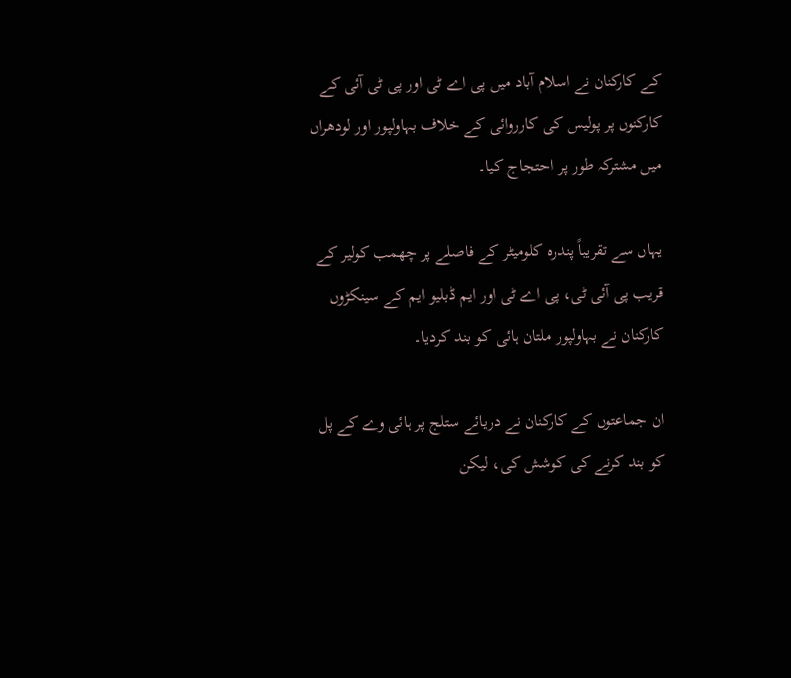کے کارکنان نے اسلام آباد میں پی اے ٹی اور پی ٹی آئی کے کارکنوں پر پولیس کی کارروائی کے خلاف بہاولپور اور لودھراں میں مشترکہ طور پر احتجاج کیا۔

یہاں سے تقریباً پندرہ کلومیٹر کے فاصلے پر چھمب کولیر کے قریب پی آئی ٹی، پی اے ٹی اور ایم ڈبلیو ایم کے سینکڑوں کارکنان نے بہاولپور ملتان ہائی کو بند کردیا۔

ان جماعتوں کے کارکنان نے دریائے ستلج پر ہائی وے کے پل کو بند کرنے کی کوشش کی، لیکن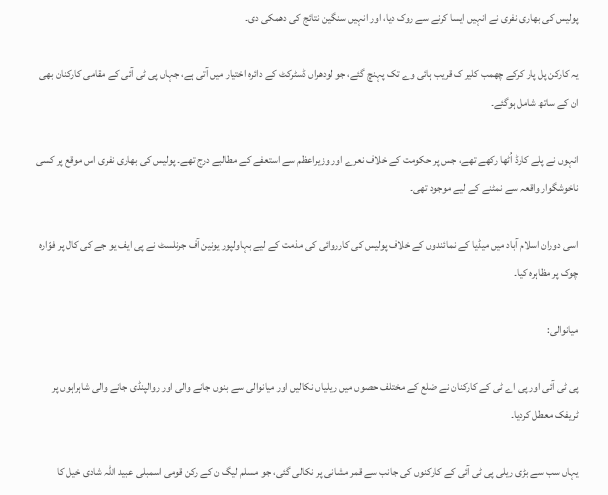پولیس کی بھاری نفری نے انہیں ایسا کرنے سے روک دیا، اور انہیں سنگین نتائج کی دھمکی دی۔

یہ کارکن پل پار کرکے چھمب کلیر ک قریب ہائی وے تک پہنچ گئے، جو لودھراں ڈسٹرکٹ کے دائرہ اختیار میں آتی ہے، جہاں پی ٹی آئی کے مقامی کارکنان بھی ان کے ساتھ شامل ہوگئے۔

انہوں نے پلے کارڈ اُٹھا رکھے تھے، جس پر حکومت کے خلاف نعرے اور وزیراعظم سے استعفے کے مطالبے درج تھے۔ پولیس کی بھاری نفری اس موقع پر کسی ناخوشگوار واقعہ سے نمٹنے کے لیے موجود تھی۔

اسی دوران اسلام آباد میں میڈیا کے نمائندوں کے خلاف پولیس کی کارروائی کی مذمت کے لیے بہاولپور یونین آف جرنلسٹ نے پی ایف یو جے کی کال پر فوّارہ چوک پر مظاہرہ کیا۔

میانوالی:

پی ٹی آئی اور پی اے ٹی کے کارکنان نے ضلع کے مختلف حصوں میں ریلیاں نکالیں اور میانوالی سے بنوں جانے والی اور روالپنڈی جانے والی شاہراہوں پر ٹریفک معطل کردیا۔

یہاں سب سے بڑی ریلی پی ٹی آئی کے کارکنوں کی جانب سے قمر مشانی پر نکالی گئی، جو مسلم لیگ ن کے رکن قومی اسمبلی عبید اللہ شادی خیل کا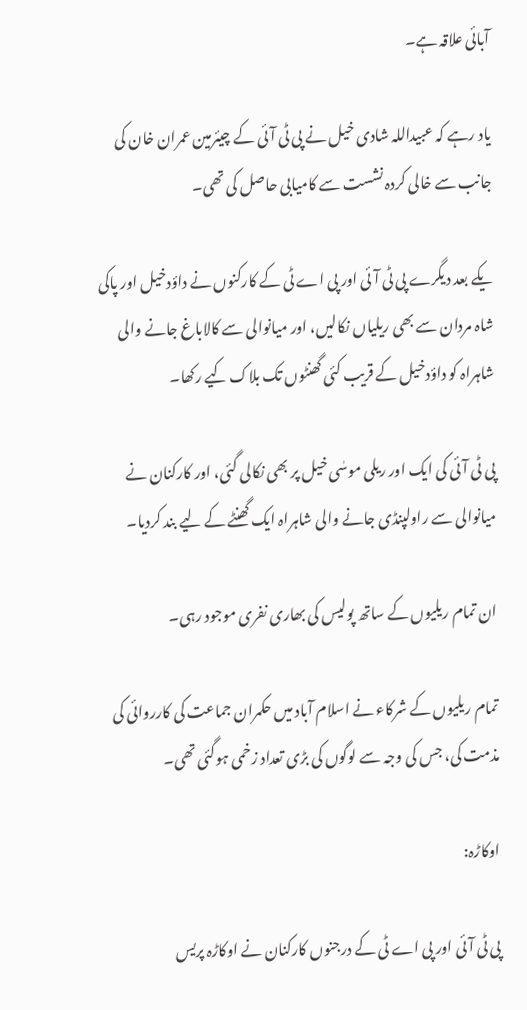آبائی علاقہ ہے۔

یاد رہے کہ عبیداللہ شادی خیل نے پی ٹی آئی کے چیئرمین عمران خان کی جانب سے خالی کردہ نشست سے کامیابی حاصل کی تھی۔

یکے بعد دیگرے پی ٹی آئی اور پی اے ٹی کے کارکنوں نے داؤدخیل اور پاکی شاہ مردان سے بھی ریلیاں نکالیں، اور میانوالی سے کالاباغ جانے والی شاہراہ کو داؤدخیل کے قریب کئی گھنٹوں تک بلاک کیے رکھا۔

پی ٹی آئی کی ایک اور ریلی موسٰی خیل پر بھی نکالی گئی، اور کارکنان نے میانوالی سے راولپنڈی جانے والی شاہراہ ایک گھنٹے کے لیے بند کردیا۔

ان تمام ریلیوں کے ساتھ پولیس کی بھاری نفری موجود رہی۔

تمام ریلیوں کے شرکاء نے اسلام آباد میں حکمران جماعت کی کارروائی کی مذمت کی، جس کی وجہ سے لوگوں کی بڑی تعداد زخمی ہوگئی تھی۔

اوکاڑہ:

پی ٹی آئی اور پی اے ٹی کے درجنوں کارکنان نے اوکاڑہ پریس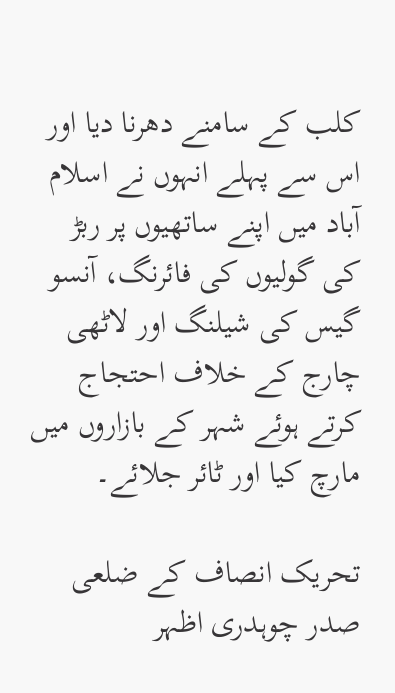کلب کے سامنے دھرنا دیا اور اس سے پہلے انہوں نے اسلام آباد میں اپنے ساتھیوں پر ربڑ کی گولیوں کی فائرنگ، آنسو گیس کی شیلنگ اور لاٹھی چارج کے خلاف احتجاج کرتے ہوئے شہر کے بازاروں میں مارچ کیا اور ٹائر جلائے۔

تحریک انصاف کے ضلعی صدر چوہدری اظہر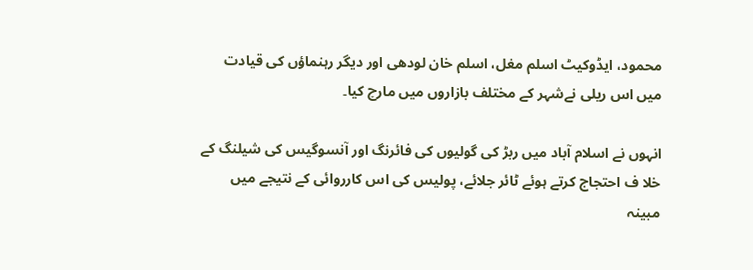محمود، ایڈوکیٹ اسلم مغل، اسلم خان لودھی اور دیگر رہنماؤں کی قیادت میں اس ریلی نےشہر کے مختلف بازاروں میں مارچ کیا۔

انہوں نے اسلام آباد میں ربڑ کی گولیوں کی فائرنگ اور آنسوگیس کی شیلنگ کے خلا ف احتجاج کرتے ہوئے ٹائر جلائے، پولیس کی اس کارروائی کے نتیجے میں مبینہ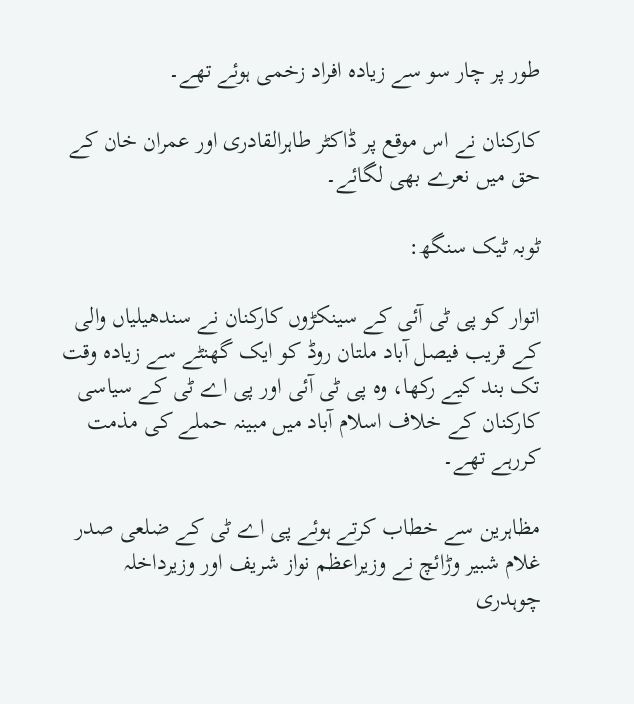طور پر چار سو سے زیادہ افراد زخمی ہوئے تھے۔

کارکنان نے اس موقع پر ڈاکٹر طاہرالقادری اور عمران خان کے حق میں نعرے بھی لگائے۔

ٹوبہ ٹیک سنگھ:

اتوار کو پی ٹی آئی کے سینکڑوں کارکنان نے سندھیلیاں والی کے قریب فیصل آباد ملتان روڈ کو ایک گھنٹے سے زیادہ وقت تک بند کیے رکھا، وہ پی ٹی آئی اور پی اے ٹی کے سیاسی کارکنان کے خلاف اسلام آباد میں مبینہ حملے کی مذمت کررہے تھے۔

مظاہرین سے خطاب کرتے ہوئے پی اے ٹی کے ضلعی صدر غلام شبیر وڑائچ نے وزیراعظم نواز شریف اور وزیرداخلہ چوہدری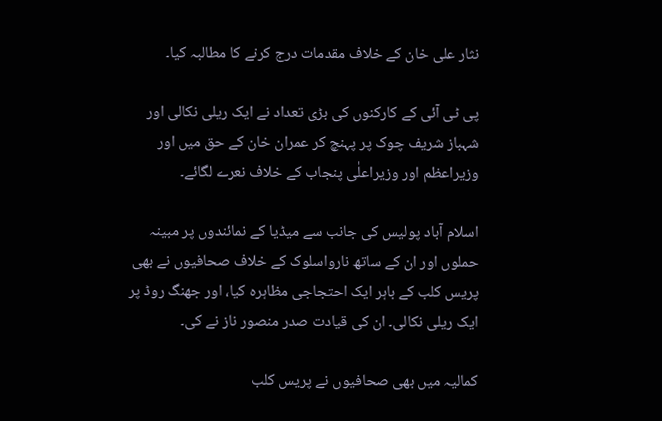نثار علی خان کے خلاف مقدمات درج کرنے کا مطالبہ کیا۔

پی ٹی آئی کے کارکنوں کی بڑی تعداد نے ایک ریلی نکالی اور شہباز شریف چوک پر پہنچ کر عمران خان کے حق میں اور وزیراعظم اور وزیراعلٰی پنجاب کے خلاف نعرے لگائے۔

اسلام آباد پولیس کی جانب سے میڈیا کے نمائندوں پر مبینہ حملوں اور ان کے ساتھ نارواسلوک کے خلاف صحافیوں نے بھی پریس کلب کے باہر ایک احتجاجی مظاہرہ کیا، اور جھنگ روڈ پر ایک ریلی نکالی۔ ان کی قیادت صدر منصور ناز نے کی۔

کمالیہ میں بھی صحافیوں نے پریس کلب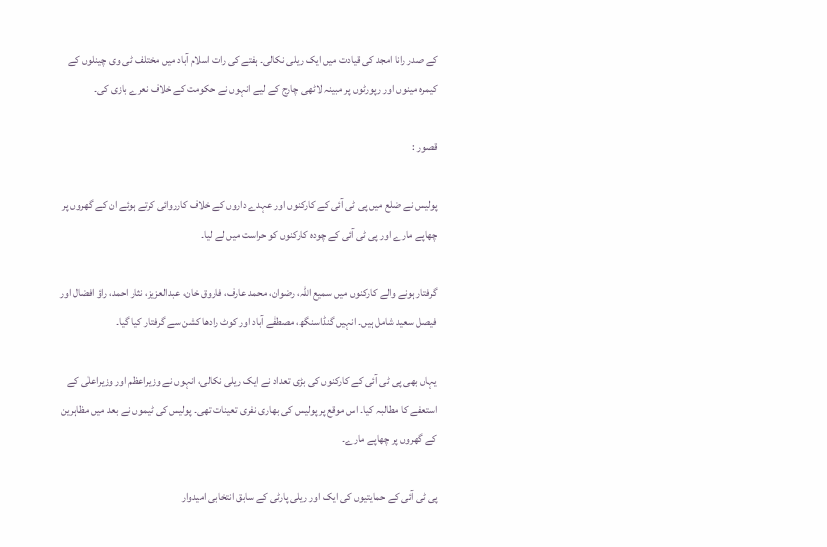کے صدر رانا امجد کی قیادت میں ایک ریلی نکالی۔ ہفتے کی رات اسلام آباد میں مختلف ٹی وی چینلوں کے کیمرہ مینوں اور رپورٹوں پر مبینہ لاٹھی چارج کے لیے انہوں نے حکومت کے خلاف نعرے بازی کی۔

قصور :

پولیس نے ضلع میں پی ٹی آئی کے کارکنوں اور عہدے داروں کے خلاف کارروائی کرتے ہوئے ان کے گھروں پر چھاپے مارے اور پی ٹی آئی کے چودہ کارکنوں کو حراست میں لے لیا۔

گرفتار ہونے والے کارکنوں میں سمیع اللہ، رضوان، محمد عارف، فاروق خان، عبدالعزیز، نثار احمد، راؤ افضال اور فیصل سعید شامل ہیں۔ انہیں گنڈاسنگھ، مصطفٰے آباد اور کوٹ رادھا کشن سے گرفتار کیا گیا۔

یہاں بھی پی ٹی آئی کے کارکنوں کی بڑی تعداد نے ایک ریلی نکالی، انہوں نے وزیراعظم اور وزیراعلٰی کے استعفے کا مطالبہ کیا۔ اس موقع پر پولیس کی بھاری نفری تعینات تھی۔ پولیس کی ٹیموں نے بعد میں مظاہرین کے گھروں پر چھاپے مارے۔

پی ٹی آئی کے حمایتیوں کی ایک اور ریلی پارٹی کے سابق انتخابی امیدوار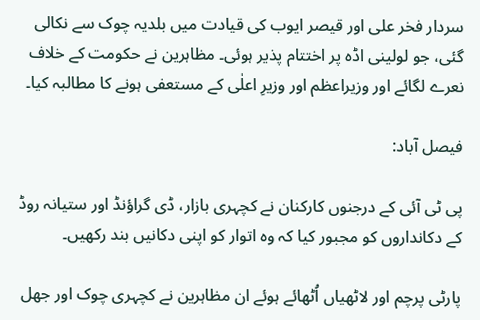سردار فخر علی اور قیصر ایوب کی قیادت میں بلدیہ چوک سے نکالی گئی، جو لولینی اڈہ پر اختتام پذیر ہوئی۔ مظاہرین نے حکومت کے خلاف نعرے لگائے اور وزیراعظم اور وزیرِ اعلٰی کے مستعفی ہونے کا مطالبہ کیا۔

فیصل آباد:

پی ٹی آئی کے درجنوں کارکنان نے کچہری بازار، ڈی گراؤنڈ اور ستیانہ روڈ کے دکانداروں کو مجبور کیا کہ وہ اتوار کو اپنی دکانیں بند رکھیں۔

پارٹی پرچم اور لاٹھیاں اُٹھائے ہوئے ان مظاہرین نے کچہری چوک اور جھل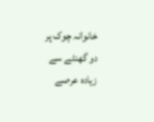خانوانہ چوک پر دو گھنٹے سے زیادہ عرصے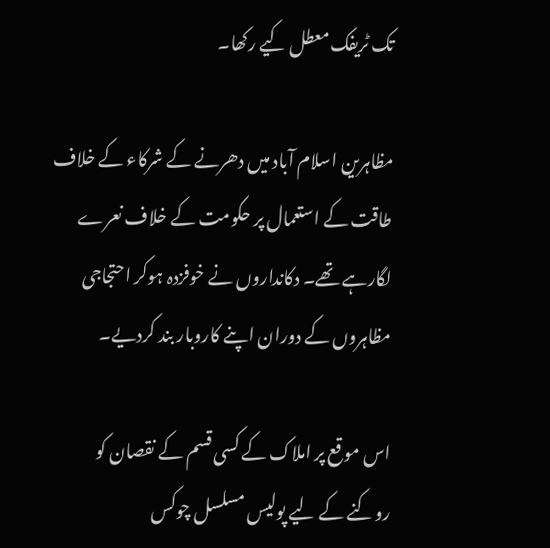تک ٹریفک معطل کیے رکھا۔

مظاہرین اسلام آباد میں دھرنے کے شرکاء کے خلاف طاقت کے استعمال پر حکومت کے خلاف نعرے لگارہے تھے۔ دکانداروں نے خوفزدہ ہوکر احتجاجی مظاہروں کے دوران اپنے کاروبار بند کردیے۔

اس موقع پر املاک کے کسی قسم کے نقصان کو روکنے کے لیے پولیس مسلسل چوکس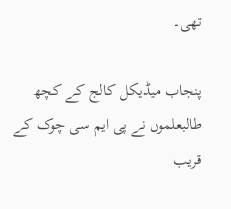تھی۔

پنجاب میڈیکل کالج کے کچھ طالبعلموں نے پی ایم سی چوک کے قریب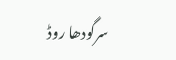سرگودھا روڈ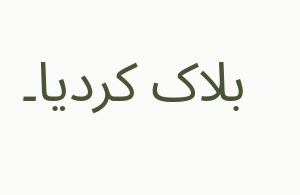بلاک کردیا۔